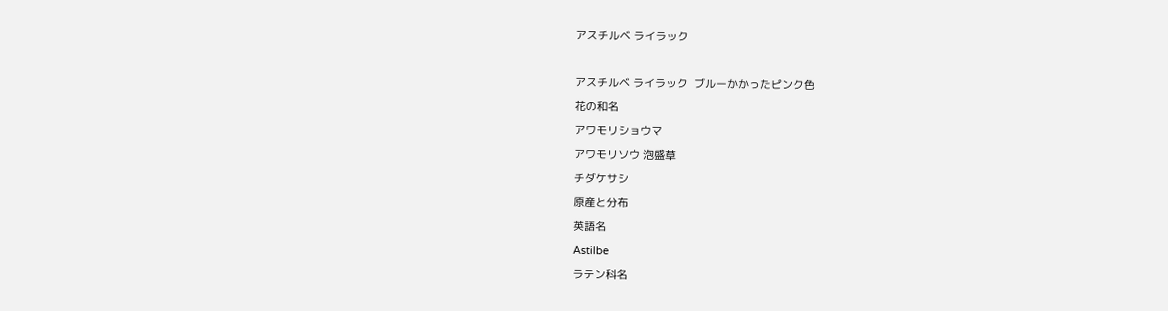アスチルベ ライラック

アスチルベ ライラック  ブルーかかったピンク色
花の和名
アワモリショウマ
アワモリソウ 泡盛草
チダケサシ
原産と分布
英語名
Astilbe
ラテン科名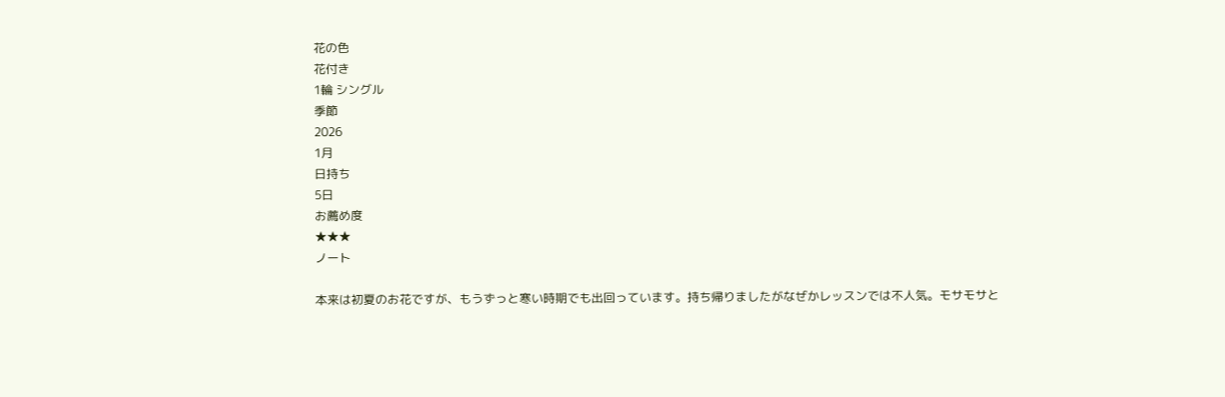花の色
花付き
1輪 シングル
季節
2026
1月
日持ち
5日
お薦め度
★★★
ノート

本来は初夏のお花ですが、もうずっと寒い時期でも出回っています。持ち帰りましたがなぜかレッスンでは不人気。モサモサと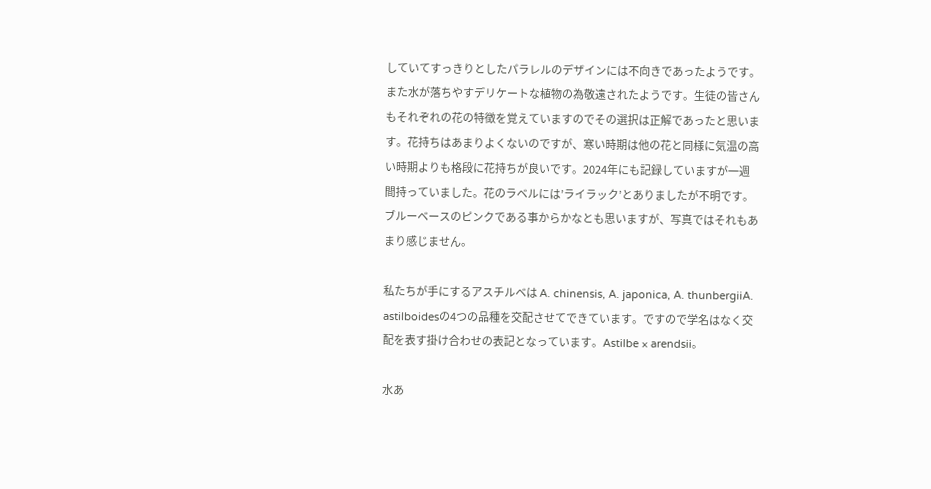していてすっきりとしたパラレルのデザインには不向きであったようです。また水が落ちやすデリケートな植物の為敬遠されたようです。生徒の皆さんもそれぞれの花の特徴を覚えていますのでその選択は正解であったと思います。花持ちはあまりよくないのですが、寒い時期は他の花と同様に気温の高い時期よりも格段に花持ちが良いです。2024年にも記録していますが一週間持っていました。花のラベルには’ライラック’とありましたが不明です。ブルーベースのピンクである事からかなとも思いますが、写真ではそれもあまり感じません。

私たちが手にするアスチルベは A. chinensis, A. japonica, A. thunbergiiA. astilboidesの4つの品種を交配させてできています。ですので学名はなく交配を表す掛け合わせの表記となっています。Astilbe × arendsii。

水あ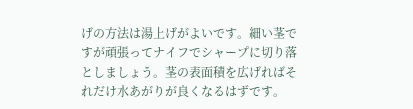げの方法は湯上げがよいです。細い茎ですが頑張ってナイフでシャープに切り落としましょう。茎の表面積を広げればそれだけ水あがりが良くなるはずです。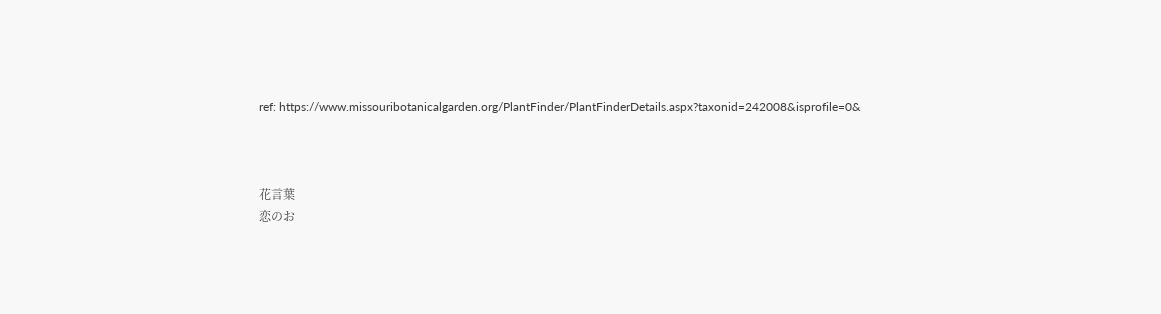ref: https://www.missouribotanicalgarden.org/PlantFinder/PlantFinderDetails.aspx?taxonid=242008&isprofile=0&



花言葉
恋のお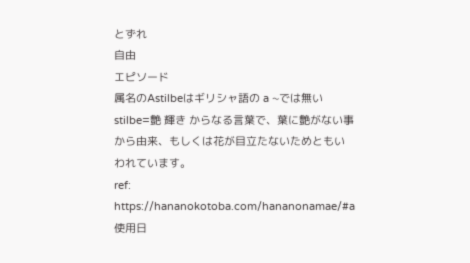とずれ
自由
エピソード
属名のAstilbeはギリシャ語の a ~では無い stilbe=艶 輝き からなる言葉で、葉に艶がない事から由来、もしくは花が目立たないためともいわれています。
ref: https://hananokotoba.com/hananonamae/#a
使用日